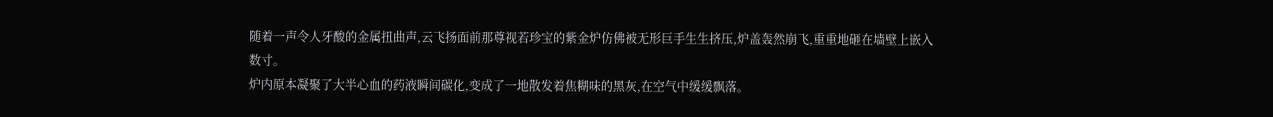随着一声令人牙酸的金属扭曲声,云飞扬面前那尊视若珍宝的紫金炉仿佛被无形巨手生生挤压,炉盖轰然崩飞,重重地砸在墙壁上嵌入数寸。
炉内原本凝聚了大半心血的药液瞬间碳化,变成了一地散发着焦糊味的黑灰,在空气中缓缓飘落。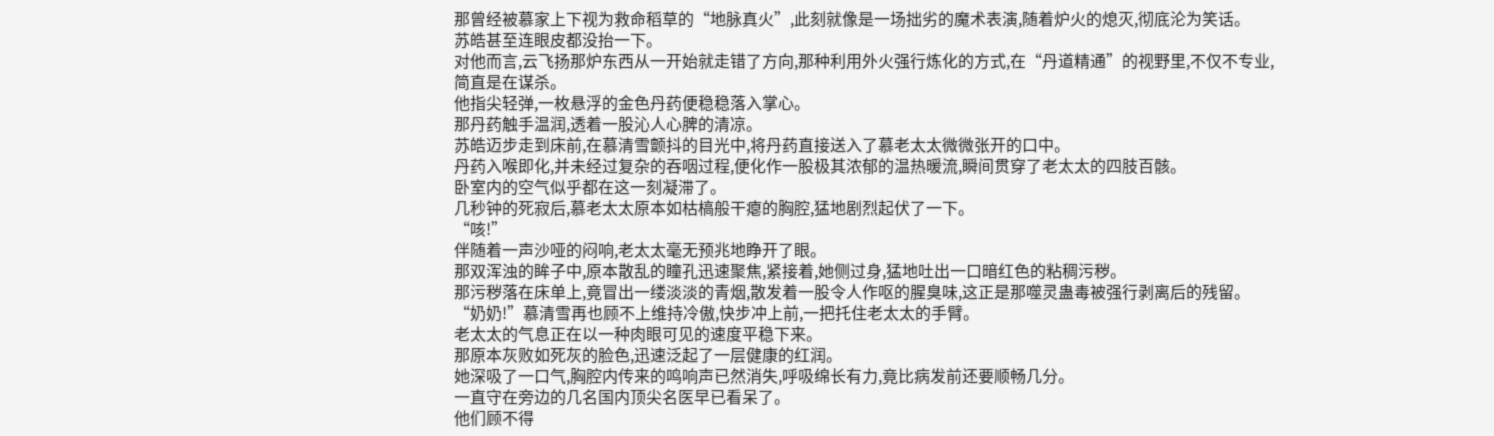那曾经被慕家上下视为救命稻草的“地脉真火”,此刻就像是一场拙劣的魔术表演,随着炉火的熄灭,彻底沦为笑话。
苏皓甚至连眼皮都没抬一下。
对他而言,云飞扬那炉东西从一开始就走错了方向,那种利用外火强行炼化的方式,在“丹道精通”的视野里,不仅不专业,简直是在谋杀。
他指尖轻弹,一枚悬浮的金色丹药便稳稳落入掌心。
那丹药触手温润,透着一股沁人心脾的清凉。
苏皓迈步走到床前,在慕清雪颤抖的目光中,将丹药直接送入了慕老太太微微张开的口中。
丹药入喉即化,并未经过复杂的吞咽过程,便化作一股极其浓郁的温热暖流,瞬间贯穿了老太太的四肢百骸。
卧室内的空气似乎都在这一刻凝滞了。
几秒钟的死寂后,慕老太太原本如枯槁般干瘪的胸腔,猛地剧烈起伏了一下。
“咳!”
伴随着一声沙哑的闷响,老太太毫无预兆地睁开了眼。
那双浑浊的眸子中,原本散乱的瞳孔迅速聚焦,紧接着,她侧过身,猛地吐出一口暗红色的粘稠污秽。
那污秽落在床单上,竟冒出一缕淡淡的青烟,散发着一股令人作呕的腥臭味,这正是那噬灵蛊毒被强行剥离后的残留。
“奶奶!”慕清雪再也顾不上维持冷傲,快步冲上前,一把托住老太太的手臂。
老太太的气息正在以一种肉眼可见的速度平稳下来。
那原本灰败如死灰的脸色,迅速泛起了一层健康的红润。
她深吸了一口气,胸腔内传来的鸣响声已然消失,呼吸绵长有力,竟比病发前还要顺畅几分。
一直守在旁边的几名国内顶尖名医早已看呆了。
他们顾不得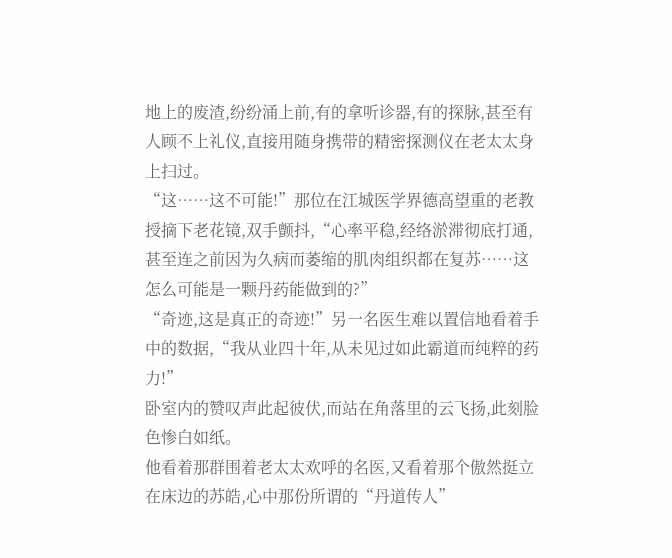地上的废渣,纷纷涌上前,有的拿听诊器,有的探脉,甚至有人顾不上礼仪,直接用随身携带的精密探测仪在老太太身上扫过。
“这……这不可能!”那位在江城医学界德高望重的老教授摘下老花镜,双手颤抖,“心率平稳,经络淤滞彻底打通,甚至连之前因为久病而萎缩的肌肉组织都在复苏……这怎么可能是一颗丹药能做到的?”
“奇迹,这是真正的奇迹!”另一名医生难以置信地看着手中的数据,“我从业四十年,从未见过如此霸道而纯粹的药力!”
卧室内的赞叹声此起彼伏,而站在角落里的云飞扬,此刻脸色惨白如纸。
他看着那群围着老太太欢呼的名医,又看着那个傲然挺立在床边的苏皓,心中那份所谓的“丹道传人”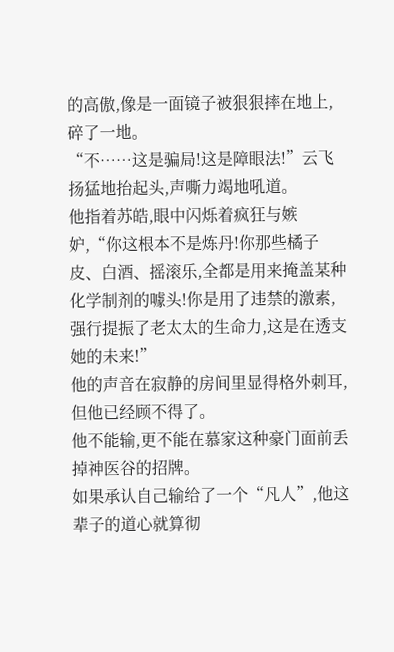的高傲,像是一面镜子被狠狠摔在地上,碎了一地。
“不……这是骗局!这是障眼法!”云飞扬猛地抬起头,声嘶力竭地吼道。
他指着苏皓,眼中闪烁着疯狂与嫉妒,“你这根本不是炼丹!你那些橘子皮、白酒、摇滚乐,全都是用来掩盖某种化学制剂的噱头!你是用了违禁的激素,强行提振了老太太的生命力,这是在透支她的未来!”
他的声音在寂静的房间里显得格外刺耳,但他已经顾不得了。
他不能输,更不能在慕家这种豪门面前丢掉神医谷的招牌。
如果承认自己输给了一个“凡人”,他这辈子的道心就算彻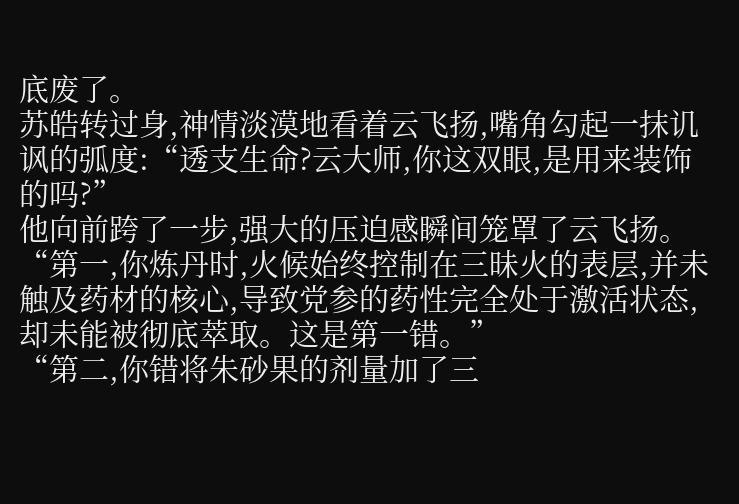底废了。
苏皓转过身,神情淡漠地看着云飞扬,嘴角勾起一抹讥讽的弧度:“透支生命?云大师,你这双眼,是用来装饰的吗?”
他向前跨了一步,强大的压迫感瞬间笼罩了云飞扬。
“第一,你炼丹时,火候始终控制在三昧火的表层,并未触及药材的核心,导致党参的药性完全处于激活状态,却未能被彻底萃取。这是第一错。”
“第二,你错将朱砂果的剂量加了三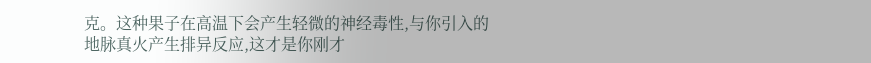克。这种果子在高温下会产生轻微的神经毒性,与你引入的地脉真火产生排异反应,这才是你刚才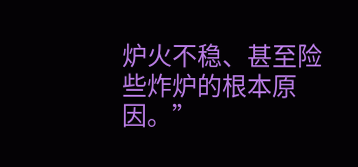炉火不稳、甚至险些炸炉的根本原因。”